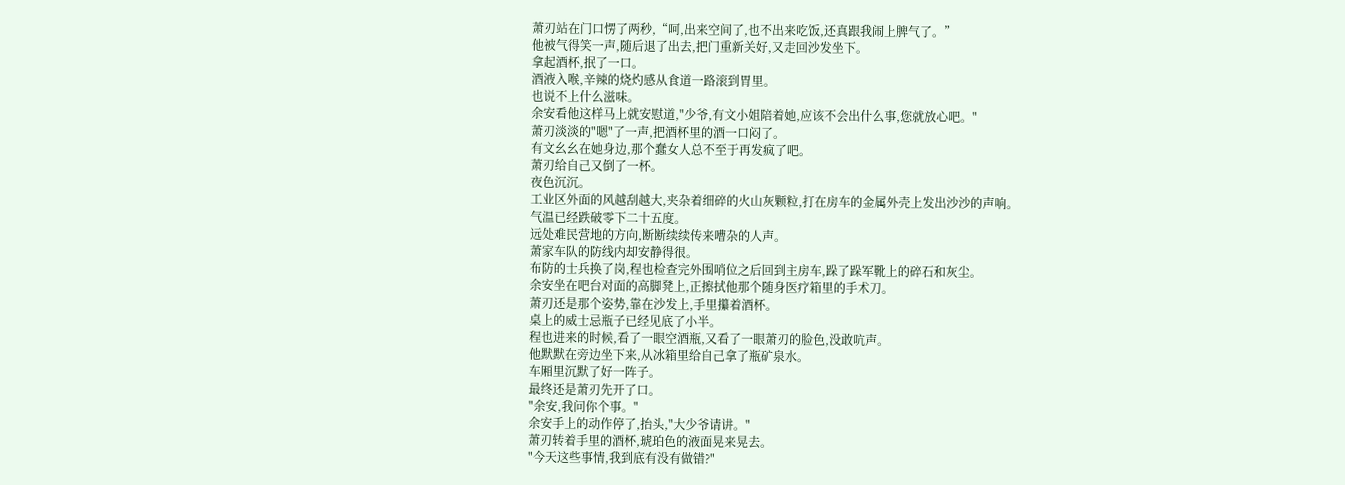萧刃站在门口愣了两秒,“呵,出来空间了,也不出来吃饭,还真跟我闹上脾气了。”
他被气得笑一声,随后退了出去,把门重新关好,又走回沙发坐下。
拿起酒杯,抿了一口。
酒液入喉,辛辣的烧灼感从食道一路滚到胃里。
也说不上什么滋味。
余安看他这样马上就安慰道,"少爷,有文小姐陪着她,应该不会出什么事,您就放心吧。"
萧刃淡淡的"嗯"了一声,把酒杯里的酒一口闷了。
有文幺幺在她身边,那个蠢女人总不至于再发疯了吧。
萧刃给自己又倒了一杯。
夜色沉沉。
工业区外面的风越刮越大,夹杂着细碎的火山灰颗粒,打在房车的金属外壳上发出沙沙的声响。
气温已经跌破零下二十五度。
远处难民营地的方向,断断续续传来嘈杂的人声。
萧家车队的防线内却安静得很。
布防的士兵换了岗,程也检查完外围哨位之后回到主房车,跺了跺军靴上的碎石和灰尘。
余安坐在吧台对面的高脚凳上,正擦拭他那个随身医疗箱里的手术刀。
萧刃还是那个姿势,靠在沙发上,手里攥着酒杯。
桌上的威士忌瓶子已经见底了小半。
程也进来的时候,看了一眼空酒瓶,又看了一眼萧刃的脸色,没敢吭声。
他默默在旁边坐下来,从冰箱里给自己拿了瓶矿泉水。
车厢里沉默了好一阵子。
最终还是萧刃先开了口。
"余安,我问你个事。"
余安手上的动作停了,抬头,"大少爷请讲。"
萧刃转着手里的酒杯,琥珀色的液面晃来晃去。
"今天这些事情,我到底有没有做错?"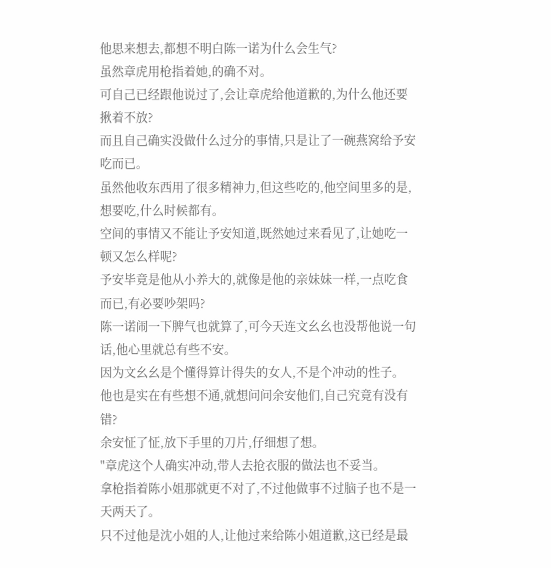他思来想去,都想不明白陈一诺为什么会生气?
虽然章虎用枪指着她,的确不对。
可自己已经跟他说过了,会让章虎给他道歉的,为什么他还要揪着不放?
而且自己确实没做什么过分的事情,只是让了一碗燕窝给予安吃而已。
虽然他收东西用了很多精神力,但这些吃的,他空间里多的是,想要吃,什么时候都有。
空间的事情又不能让予安知道,既然她过来看见了,让她吃一顿又怎么样呢?
予安毕竟是他从小养大的,就像是他的亲妹妹一样,一点吃食而已,有必要吵架吗?
陈一诺闹一下脾气也就算了,可今天连文幺幺也没帮他说一句话,他心里就总有些不安。
因为文幺幺是个懂得算计得失的女人,不是个冲动的性子。
他也是实在有些想不通,就想问问余安他们,自己究竟有没有错?
余安怔了怔,放下手里的刀片,仔细想了想。
"章虎这个人确实冲动,带人去抢衣服的做法也不妥当。
拿枪指着陈小姐那就更不对了,不过他做事不过脑子也不是一天两天了。
只不过他是沈小姐的人,让他过来给陈小姐道歉,这已经是最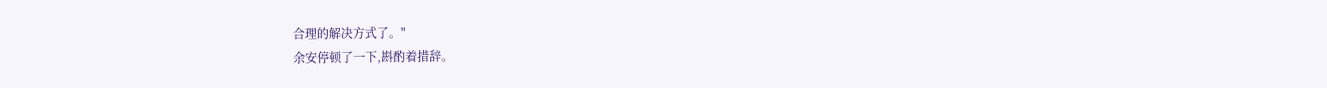合理的解决方式了。"
余安停顿了一下,斟酌着措辞。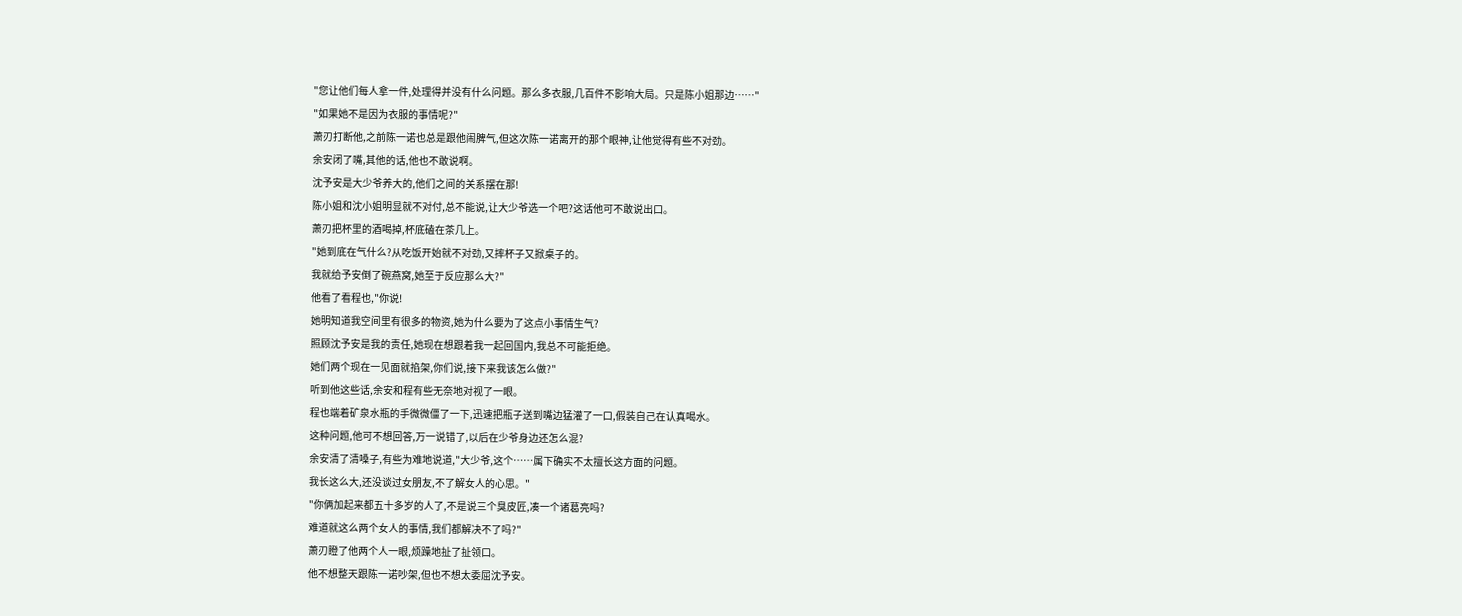"您让他们每人拿一件,处理得并没有什么问题。那么多衣服,几百件不影响大局。只是陈小姐那边……"
"如果她不是因为衣服的事情呢?"
萧刃打断他,之前陈一诺也总是跟他闹脾气,但这次陈一诺离开的那个眼神,让他觉得有些不对劲。
余安闭了嘴,其他的话,他也不敢说啊。
沈予安是大少爷养大的,他们之间的关系摆在那!
陈小姐和沈小姐明显就不对付,总不能说,让大少爷选一个吧?这话他可不敢说出口。
萧刃把杯里的酒喝掉,杯底磕在茶几上。
"她到底在气什么?从吃饭开始就不对劲,又摔杯子又掀桌子的。
我就给予安倒了碗燕窝,她至于反应那么大?"
他看了看程也,"你说!
她明知道我空间里有很多的物资,她为什么要为了这点小事情生气?
照顾沈予安是我的责任,她现在想跟着我一起回国内,我总不可能拒绝。
她们两个现在一见面就掐架,你们说,接下来我该怎么做?"
听到他这些话,余安和程有些无奈地对视了一眼。
程也端着矿泉水瓶的手微微僵了一下,迅速把瓶子送到嘴边猛灌了一口,假装自己在认真喝水。
这种问题,他可不想回答,万一说错了,以后在少爷身边还怎么混?
余安清了清嗓子,有些为难地说道,"大少爷,这个……属下确实不太擅长这方面的问题。
我长这么大,还没谈过女朋友,不了解女人的心思。"
"你俩加起来都五十多岁的人了,不是说三个臭皮匠,凑一个诸葛亮吗?
难道就这么两个女人的事情,我们都解决不了吗?"
萧刃瞪了他两个人一眼,烦躁地扯了扯领口。
他不想整天跟陈一诺吵架,但也不想太委屈沈予安。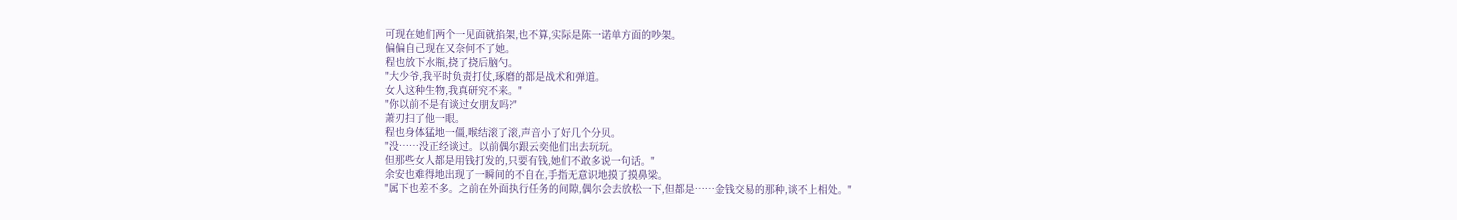可现在她们两个一见面就掐架,也不算,实际是陈一诺单方面的吵架。
偏偏自己现在又奈何不了她。
程也放下水瓶,挠了挠后脑勺。
"大少爷,我平时负责打仗,琢磨的都是战术和弹道。
女人这种生物,我真研究不来。"
"你以前不是有谈过女朋友吗?"
萧刃扫了他一眼。
程也身体猛地一僵,喉结滚了滚,声音小了好几个分贝。
"没……没正经谈过。以前偶尔跟云奕他们出去玩玩。
但那些女人都是用钱打发的,只要有钱,她们不敢多说一句话。"
余安也难得地出现了一瞬间的不自在,手指无意识地摸了摸鼻梁。
"属下也差不多。之前在外面执行任务的间隙,偶尔会去放松一下,但都是……金钱交易的那种,谈不上相处。"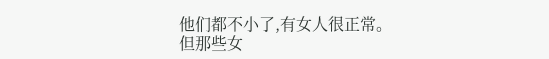他们都不小了,有女人很正常。
但那些女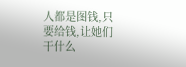人都是图钱,只要给钱,让她们干什么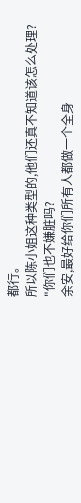都行。
所以陈小姐这种类型的,他们还真不知道该怎么处理?
"你们也不嫌脏吗?
余安,最好给你们所有人都做一个全身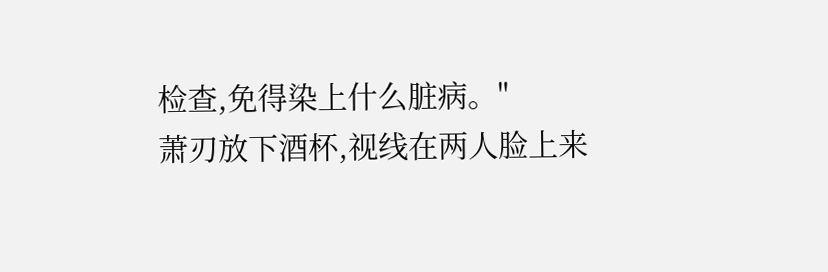检查,免得染上什么脏病。"
萧刃放下酒杯,视线在两人脸上来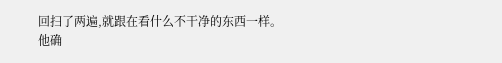回扫了两遍,就跟在看什么不干净的东西一样。
他确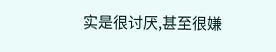实是很讨厌,甚至很嫌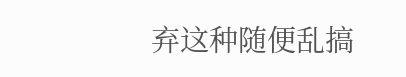弃这种随便乱搞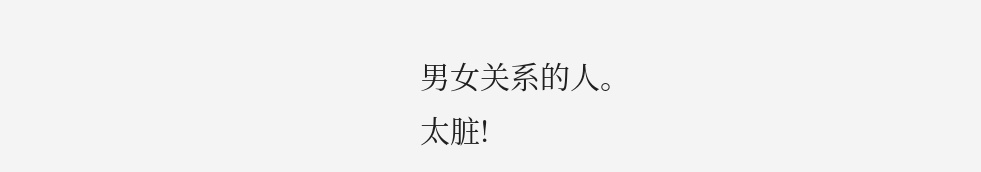男女关系的人。
太脏!